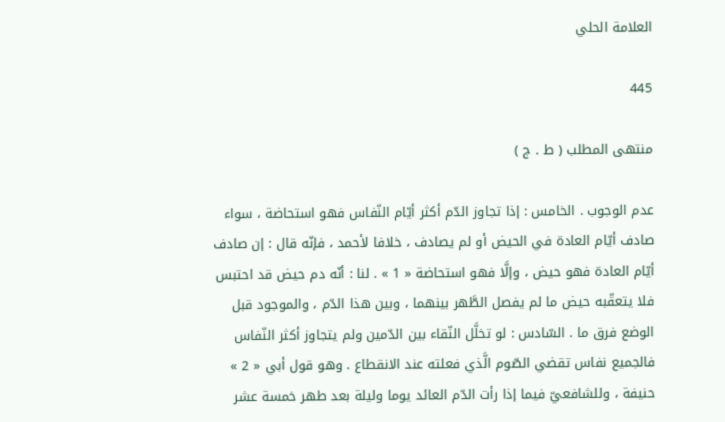العلامة الحلي

445

منتهى المطلب ( ط . ج )

عدم الوجوب . الخامس : إذا تجاوز الدّم أكثر أيّام النّفاس فهو استحاضة ، سواء صادف أيّام العادة في الحيض أو لم يصادف ، خلافا لأحمد ، فإنّه قال : إن صادف أيّام العادة فهو حيض ، وإلَّا فهو استحاضة « 1 » . لنا : أنّه دم حيض قد احتبس فلا يتعقّبه حيض ما لم يفصل الطَّهر بينهما ، وبين هذا الدّم ، والموجود قبل الوضع فرق ما . السّادس : لو تخلَّل النّقاء بين الدّمين ولم يتجاوز أكثر النّفاس فالجميع نفاس تقضي الصّوم الَّذي فعلته عند الانقطاع . وهو قول أبي « 2 » حنيفة ، وللشافعيّ فيما إذا رأت الدّم العائد يوما وليلة بعد طهر خمسة عشر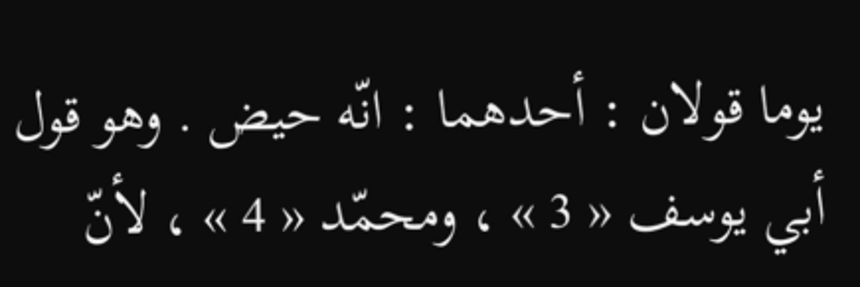يوما قولان : أحدهما : انّه حيض . وهو قول أبي يوسف « 3 » ، ومحمّد « 4 » ، لأنّ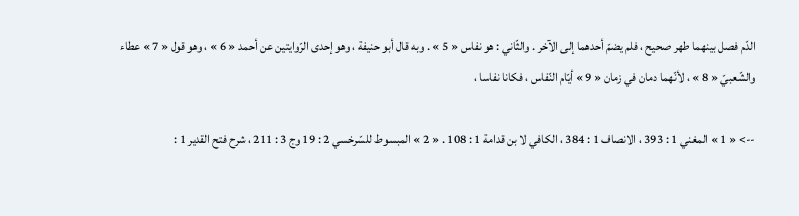الدّم فصل بينهما طهر صحيح ، فلم يضمّ أحدهما إلى الآخر . والثّاني : هو نفاس « 5 » . وبه قال أبو حنيفة ، وهو إحدى الرّوايتين عن أحمد « 6 » ، وهو قول « 7 » عطاء والشّعبيّ « 8 » ، لأنّهما دمان في زمان « 9 » أيّام النّفاس ، فكانا نفاسا ،

--> « 1 » المغني 1 : 393 ، الانصاف 1 : 384 ، الكافي لا بن قدامة 1 : 108 . « 2 » المبسوط للسّرخسي 2 : 19 وج 3 : 211 ، شرح فتح القدير 1 :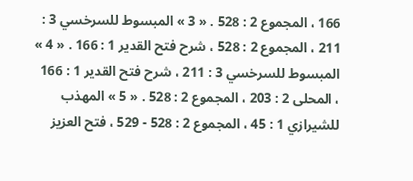166 ، المجموع 2 : 528 . « 3 » المبسوط للسرخسي 3 : 211 ، المجموع 2 : 528 ، شرح فتح القدير 1 : 166 . « 4 » المبسوط للسرخسي 3 : 211 ، شرح فتح القدير 1 : 166 ، المحلى 2 : 203 ، المجموع 2 : 528 . « 5 » المهذب للشيرازي 1 : 45 ، المجموع 2 : 528 - 529 ، فتح العزيز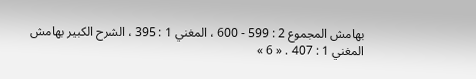بهامش المجموع 2 : 599 - 600 ، المغني 1 : 395 ، الشرح الكبير بهامش المغني 1 : 407 . « 6 »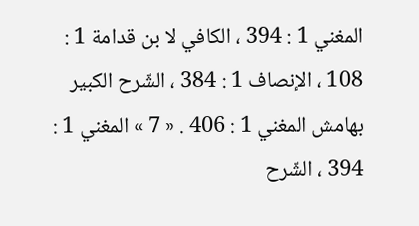المغني 1 : 394 ، الكافي لا بن قدامة 1 : 108 ، الإنصاف 1 : 384 ، الشّرح الكبير بهامش المغني 1 : 406 . « 7 » المغني 1 : 394 ، الشّرح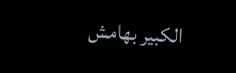الكبير بهامش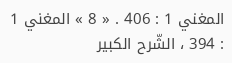المغني 1 : 406 . « 8 » المغني 1 : 394 ، الشّرح الكبير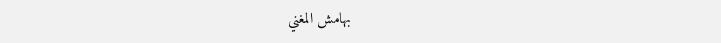بهامش المغني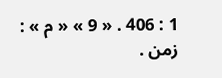1 : 406 . « 9 » « م » : زمن .